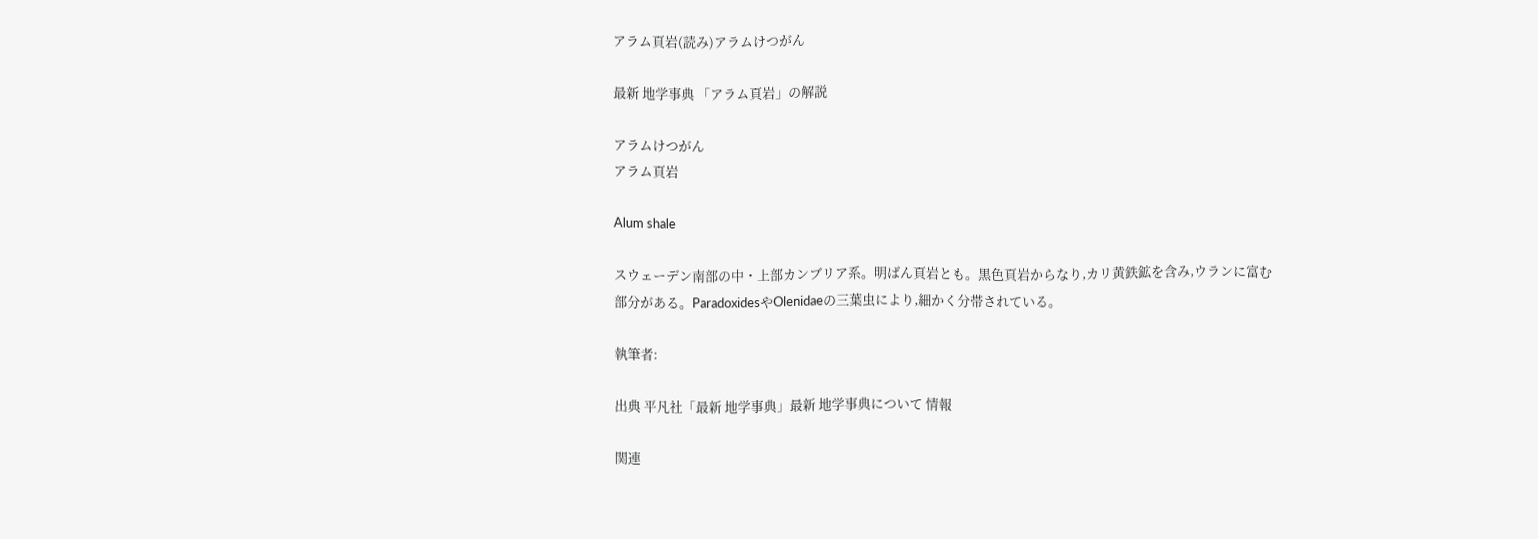アラム頁岩(読み)アラムけつがん

最新 地学事典 「アラム頁岩」の解説

アラムけつがん
アラム頁岩

Alum shale

スウェーデン南部の中・上部カンブリア系。明ばん頁岩とも。黒色頁岩からなり,カリ黄鉄鉱を含み,ウランに富む部分がある。ParadoxidesやOlenidaeの三葉虫により,細かく分帯されている。

執筆者:

出典 平凡社「最新 地学事典」最新 地学事典について 情報

関連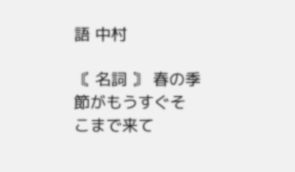語 中村

〘 名詞 〙 春の季節がもうすぐそこまで来て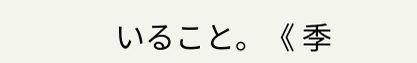いること。《 季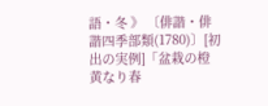語・冬 》 〔俳諧・俳諧四季部類(1780)〕[初出の実例]「盆栽の橙黄なり春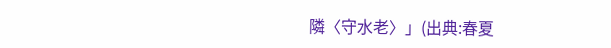隣〈守水老〉」(出典:春夏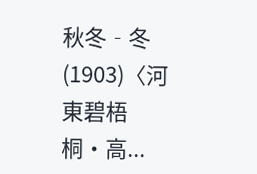秋冬‐冬(1903)〈河東碧梧桐・高...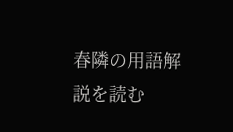春隣の用語解説を読む